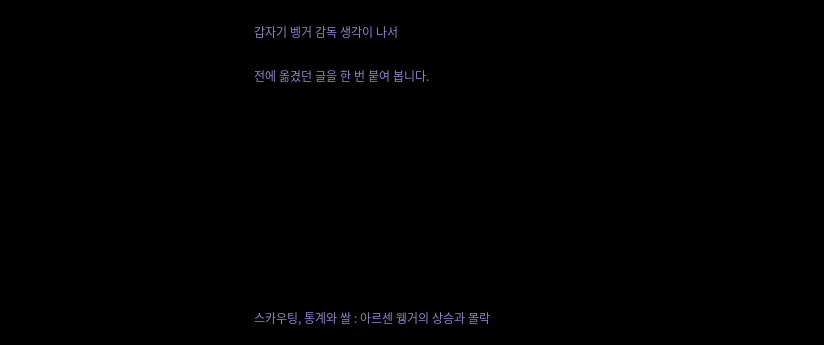갑자기 벵거 감독 생각이 나서

전에 옮겼던 글을 한 번 붙여 봅니다.










스카우팅, 통계와 쌀 : 아르센 웽거의 상승과 몰락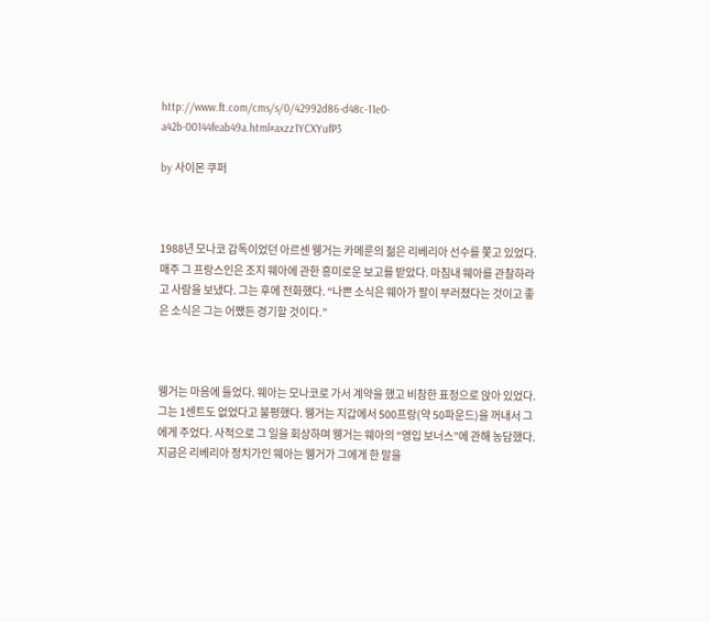http://www.ft.com/cms/s/0/42992d86-d48c-11e0-a42b-00144feab49a.html#axzz1YCXYufP3

by 사이몬 쿠퍼



1988년 모나코 감독이었던 아르센 웽거는 카메룬의 젊은 리베리아 선수를 쫓고 있었다. 매주 그 프랑스인은 조지 웨아에 관한 흥미로운 보고를 받았다. 마침내 웨아를 관찰하라고 사람을 보냈다. 그는 후에 전화했다. “나쁜 소식은 웨아가 팔이 부러졌다는 것이고 좋은 소식은 그는 어쨌든 경기할 것이다.”



웽거는 마음에 들었다. 웨아는 모나코로 가서 계약을 했고 비참한 표정으로 앉아 있었다. 그는 1센트도 없었다고 불평했다. 웽거는 지갑에서 500프랑(약 50파운드)을 꺼내서 그에게 주었다. 사적으로 그 일을 회상하며 웽거는 웨아의 “영입 보너스”에 관해 농담했다. 지금은 리베리아 정치가인 웨아는 웽거가 그에게 한 말을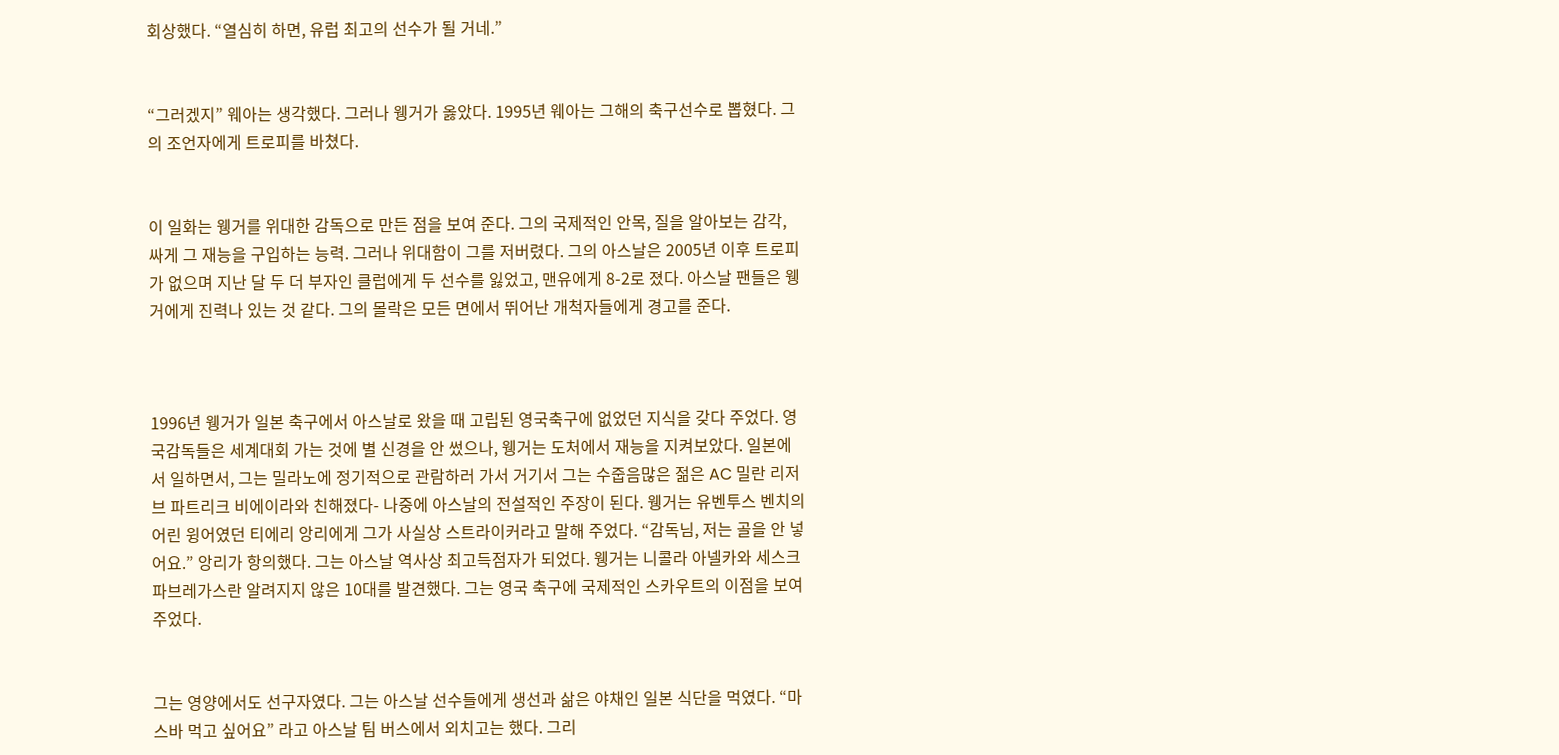회상했다. “열심히 하면, 유럽 최고의 선수가 될 거네.”


“그러겠지” 웨아는 생각했다. 그러나 웽거가 옳았다. 1995년 웨아는 그해의 축구선수로 뽑혔다. 그의 조언자에게 트로피를 바쳤다.


이 일화는 웽거를 위대한 감독으로 만든 점을 보여 준다. 그의 국제적인 안목, 질을 알아보는 감각, 싸게 그 재능을 구입하는 능력. 그러나 위대함이 그를 저버렸다. 그의 아스날은 2005년 이후 트로피가 없으며 지난 달 두 더 부자인 클럽에게 두 선수를 잃었고, 맨유에게 8-2로 졌다. 아스날 팬들은 웽거에게 진력나 있는 것 같다. 그의 몰락은 모든 면에서 뛰어난 개척자들에게 경고를 준다.



1996년 웽거가 일본 축구에서 아스날로 왔을 때 고립된 영국축구에 없었던 지식을 갖다 주었다. 영국감독들은 세계대회 가는 것에 별 신경을 안 썼으나, 웽거는 도처에서 재능을 지켜보았다. 일본에서 일하면서, 그는 밀라노에 정기적으로 관람하러 가서 거기서 그는 수줍음많은 젊은 AC 밀란 리저브 파트리크 비에이라와 친해졌다- 나중에 아스날의 전설적인 주장이 된다. 웽거는 유벤투스 벤치의 어린 윙어였던 티에리 앙리에게 그가 사실상 스트라이커라고 말해 주었다. “감독님, 저는 골을 안 넣어요.” 앙리가 항의했다. 그는 아스날 역사상 최고득점자가 되었다. 웽거는 니콜라 아넬카와 세스크 파브레가스란 알려지지 않은 10대를 발견했다. 그는 영국 축구에 국제적인 스카우트의 이점을 보여 주었다.


그는 영양에서도 선구자였다. 그는 아스날 선수들에게 생선과 삶은 야채인 일본 식단을 먹였다. “마스바 먹고 싶어요” 라고 아스날 팀 버스에서 외치고는 했다. 그리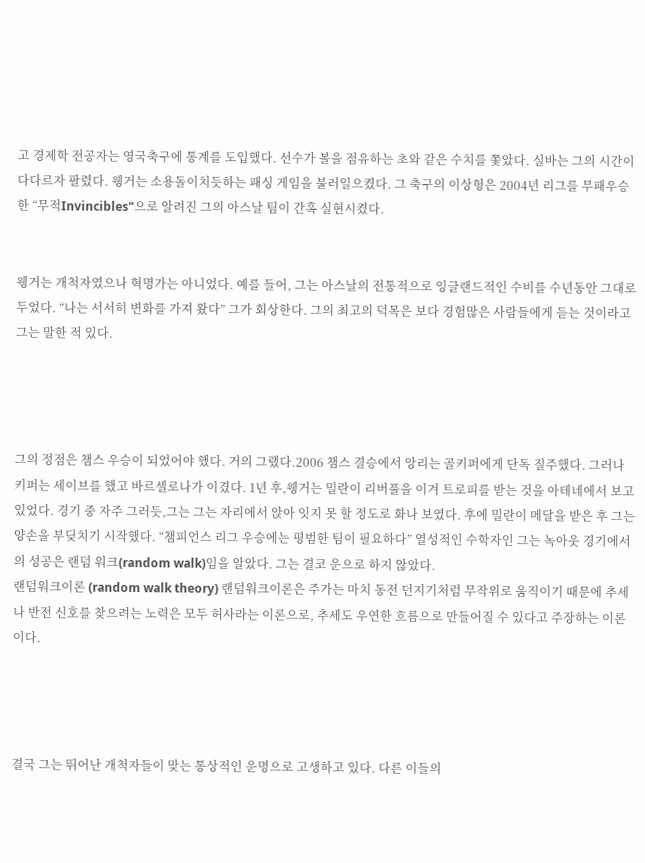고 경제학 전공자는 영국축구에 통계를 도입했다. 선수가 볼을 점유하는 초와 같은 수치를 쫓았다. 실바는 그의 시간이 다다르자 팔렸다. 웽거는 소용돌이치듯하는 패싱 게임을 불러일으켰다. 그 축구의 이상형은 2004년 리그를 무패우승한 “무적Invincibles"으로 알려진 그의 아스날 팀이 간혹 실현시켰다.


웽거는 개척자였으나 혁명가는 아니었다. 예를 들어, 그는 아스날의 전통적으로 잉글랜드적인 수비를 수년동안 그대로 두었다. “나는 서서히 변화를 가져 왔다” 그가 회상한다. 그의 최고의 덕목은 보다 경험많은 사람들에게 듣는 것이라고 그는 말한 적 있다.




그의 정점은 챔스 우승이 되었어야 했다. 거의 그랬다.2006 챔스 결승에서 앙리는 골키퍼에게 단독 질주했다. 그러나 키퍼는 세이브를 했고 바르셀로나가 이겼다. 1년 후,웽거는 밀란이 리버풀을 이겨 트로피를 받는 것을 아테네에서 보고 있었다. 경기 중 자주 그러듯,그는 그는 자리에서 앉아 잇지 못 할 정도로 화나 보였다. 후에 밀란이 메달을 받은 후 그는 양손을 부딪치기 시작했다. “챔피언스 리그 우승에는 평범한 팀이 필요하다” 열성적인 수학자인 그는 녹아웃 경기에서의 성공은 랜덤 워크(random walk)임을 알았다. 그는 결코 운으로 하지 않았다.
랜덤워크이론 (random walk theory) 랜덤워크이론은 주가는 마치 동전 던지기처럼 무작위로 움직이기 때문에 추세나 반전 신호를 찾으려는 노력은 모두 허사라는 이론으로, 추세도 우연한 흐름으로 만들어질 수 있다고 주장하는 이론이다.




결국 그는 뛰어난 개척자들이 맞는 통상적인 운명으로 고생하고 있다. 다른 이들의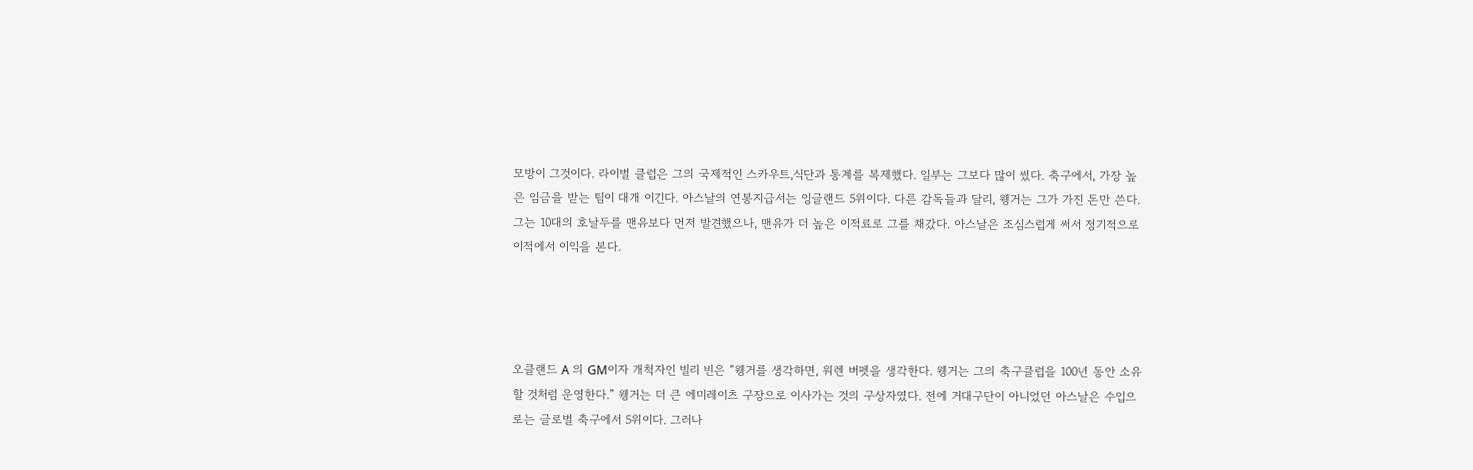모방이 그것이다. 라이벌 클럽은 그의 국제적인 스카우트,식단과 통계를 복제했다. 일부는 그보다 많이 썼다. 축구에서, 가장 높은 임금을 받는 팀이 대개 이긴다. 아스날의 연봉지급서는 잉글랜드 5위이다. 다른 감독들과 달리, 웽거는 그가 가진 돈만 쓴다. 그는 10대의 호날두를 맨유보다 먼저 발견했으나, 맨유가 더 높은 이적료로 그를 채갔다. 아스날은 조심스럽게 써서 정기적으로 이적에서 이익을 본다.




오클랜드 A 의 GM이자 개척자인 빌리 빈은 “웽거를 생각하면, 워렌 버펫을 생각한다. 웽거는 그의 축구클럽을 100년 동안 소유할 것처럼 운영한다.” 웽거는 더 큰 에미레이츠 구장으로 이사가는 것의 구상자였다. 전에 거대구단이 아니었던 아스날은 수입으로는 글로벌 축구에서 5위이다. 그러나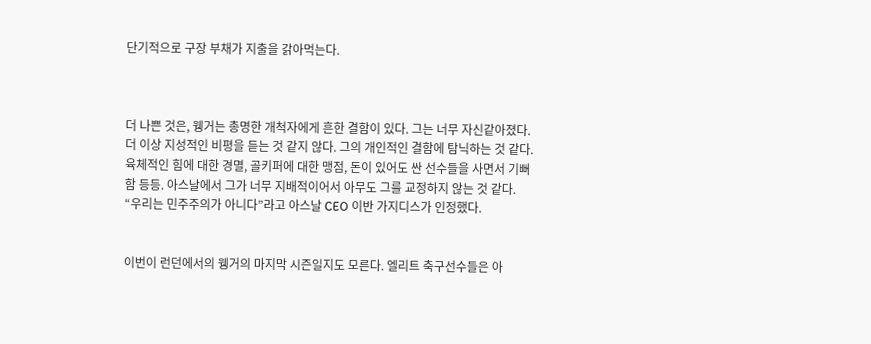단기적으로 구장 부채가 지출을 갉아먹는다.



더 나쁜 것은, 웽거는 총명한 개척자에게 흔한 결함이 있다. 그는 너무 자신같아졌다. 더 이상 지성적인 비평을 듣는 것 같지 않다. 그의 개인적인 결함에 탐닉하는 것 같다. 육체적인 힘에 대한 경멸, 골키퍼에 대한 맹점, 돈이 있어도 싼 선수들을 사면서 기뻐함 등등. 아스날에서 그가 너무 지배적이어서 아무도 그를 교정하지 않는 것 같다. “우리는 민주주의가 아니다”라고 아스날 CEO 이반 가지디스가 인정했다.


이번이 런던에서의 웽거의 마지막 시즌일지도 모른다. 엘리트 축구선수들은 아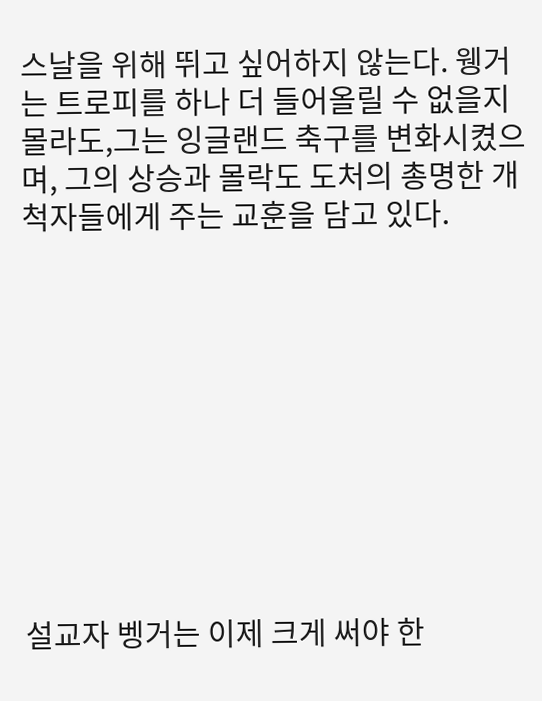스날을 위해 뛰고 싶어하지 않는다. 웽거는 트로피를 하나 더 들어올릴 수 없을지 몰라도,그는 잉글랜드 축구를 변화시켰으며, 그의 상승과 몰락도 도처의 총명한 개척자들에게 주는 교훈을 담고 있다.










설교자 벵거는 이제 크게 써야 한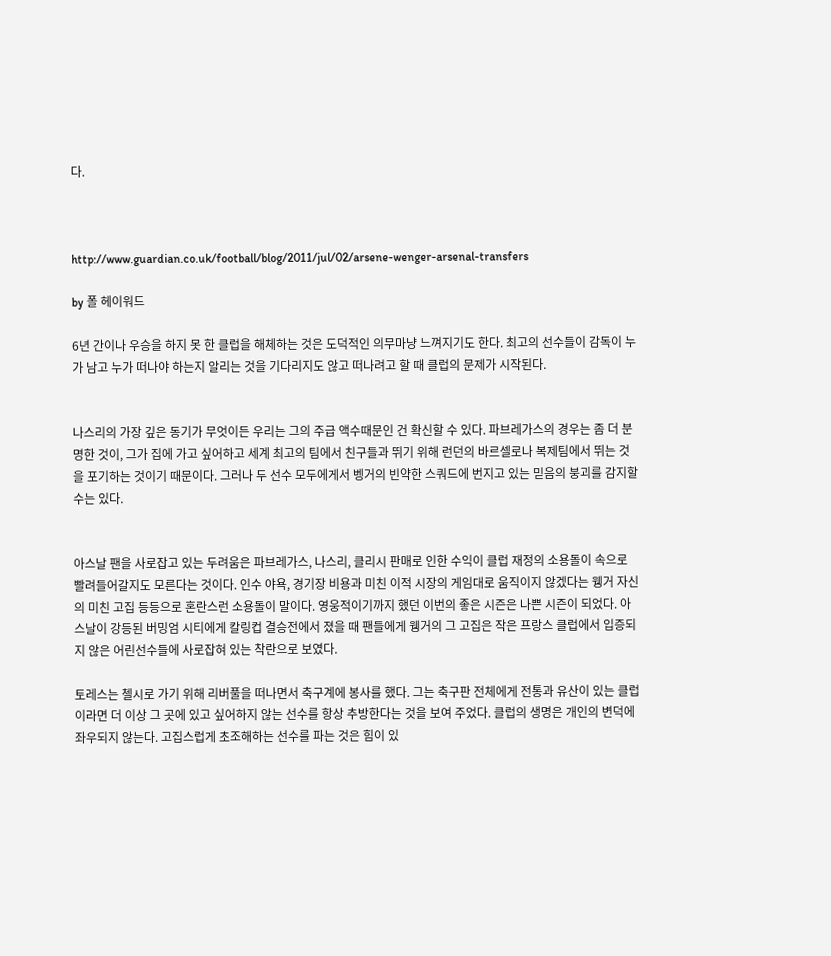다.



http://www.guardian.co.uk/football/blog/2011/jul/02/arsene-wenger-arsenal-transfers

by 폴 헤이워드

6년 간이나 우승을 하지 못 한 클럽을 해체하는 것은 도덕적인 의무마냥 느껴지기도 한다. 최고의 선수들이 감독이 누가 남고 누가 떠나야 하는지 알리는 것을 기다리지도 않고 떠나려고 할 때 클럽의 문제가 시작된다.


나스리의 가장 깊은 동기가 무엇이든 우리는 그의 주급 액수때문인 건 확신할 수 있다. 파브레가스의 경우는 좀 더 분명한 것이, 그가 집에 가고 싶어하고 세계 최고의 팀에서 친구들과 뛰기 위해 런던의 바르셀로나 복제팀에서 뛰는 것을 포기하는 것이기 때문이다. 그러나 두 선수 모두에게서 벵거의 빈약한 스쿼드에 번지고 있는 믿음의 붕괴를 감지할 수는 있다.


아스날 팬을 사로잡고 있는 두려움은 파브레가스, 나스리, 클리시 판매로 인한 수익이 클럽 재정의 소용돌이 속으로 빨려들어갈지도 모른다는 것이다. 인수 야욕, 경기장 비용과 미친 이적 시장의 게임대로 움직이지 않겠다는 웽거 자신의 미친 고집 등등으로 혼란스런 소용돌이 말이다. 영웅적이기까지 했던 이번의 좋은 시즌은 나쁜 시즌이 되었다. 아스날이 강등된 버밍엄 시티에게 칼링컵 결승전에서 졌을 때 팬들에게 웽거의 그 고집은 작은 프랑스 클럽에서 입증되지 않은 어린선수들에 사로잡혀 있는 착란으로 보였다.

토레스는 첼시로 가기 위해 리버풀을 떠나면서 축구계에 봉사를 했다. 그는 축구판 전체에게 전통과 유산이 있는 클럽이라면 더 이상 그 곳에 있고 싶어하지 않는 선수를 항상 추방한다는 것을 보여 주었다. 클럽의 생명은 개인의 변덕에 좌우되지 않는다. 고집스럽게 초조해하는 선수를 파는 것은 힘이 있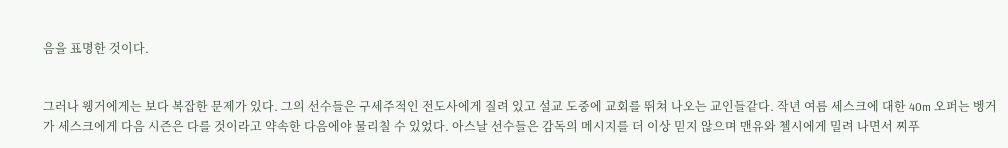음을 표명한 것이다.


그러나 웽거에게는 보다 복잡한 문제가 있다. 그의 선수들은 구세주적인 전도사에게 질려 있고 설교 도중에 교회를 뛰쳐 나오는 교인들같다. 작년 여름 세스크에 대한 40m 오퍼는 벵거가 세스크에게 다음 시즌은 다를 것이라고 약속한 다음에야 물리칠 수 있었다. 아스날 선수들은 감독의 메시지를 더 이상 믿지 않으며 맨유와 첼시에게 밀려 나면서 찌푸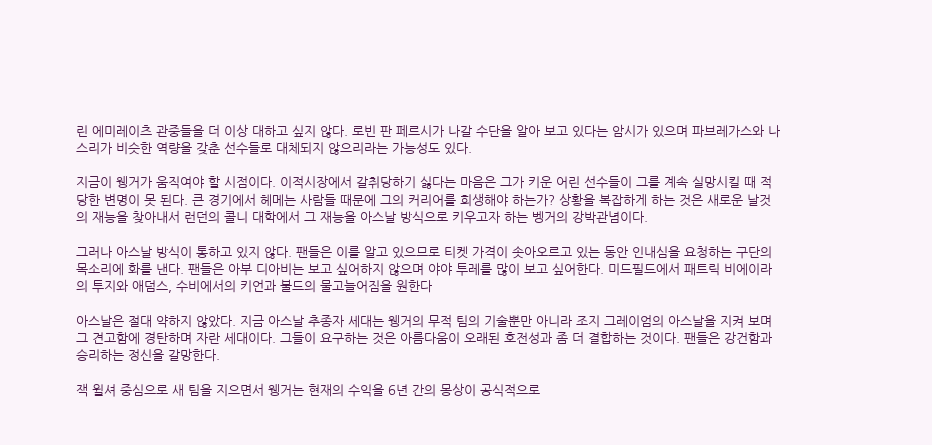린 에미레이츠 관중들을 더 이상 대하고 싶지 않다. 로빈 판 페르시가 나갈 수단을 알아 보고 있다는 암시가 있으며 파브레가스와 나스리가 비슷한 역량을 갖춘 선수들로 대체되지 않으리라는 가능성도 있다.

지금이 웽거가 움직여야 할 시점이다. 이적시장에서 갈취당하기 싫다는 마음은 그가 키운 어린 선수들이 그를 계속 실망시킬 때 적당한 변명이 못 된다. 큰 경기에서 헤메는 사람들 때문에 그의 커리어를 희생해야 하는가? 상황을 복잡하게 하는 것은 새로운 날것의 재능을 찾아내서 런던의 콜니 대학에서 그 재능을 아스날 방식으로 키우고자 하는 벵거의 강박관념이다.

그러나 아스날 방식이 통하고 있지 않다. 팬들은 이를 알고 있으므로 티켓 가격이 솟아오르고 있는 동안 인내심을 요청하는 구단의 목소리에 화를 낸다. 팬들은 아부 디아비는 보고 싶어하지 않으며 야야 투레를 많이 보고 싶어한다. 미드필드에서 패트릭 비에이라의 투지와 애덤스, 수비에서의 키언과 불드의 물고늘어짐을 원한다

아스날은 절대 약하지 않았다. 지금 아스날 추종자 세대는 웽거의 무적 팀의 기술뿐만 아니라 조지 그레이엄의 아스날을 지켜 보며 그 견고함에 경탄하며 자란 세대이다. 그들이 요구하는 것은 아름다움이 오래된 호전성과 좀 더 결합하는 것이다. 팬들은 강건함과 승리하는 정신을 갈망한다.

잭 윌셔 중심으로 새 팀을 지으면서 웽거는 현재의 수익을 6년 간의 몽상이 공식적으로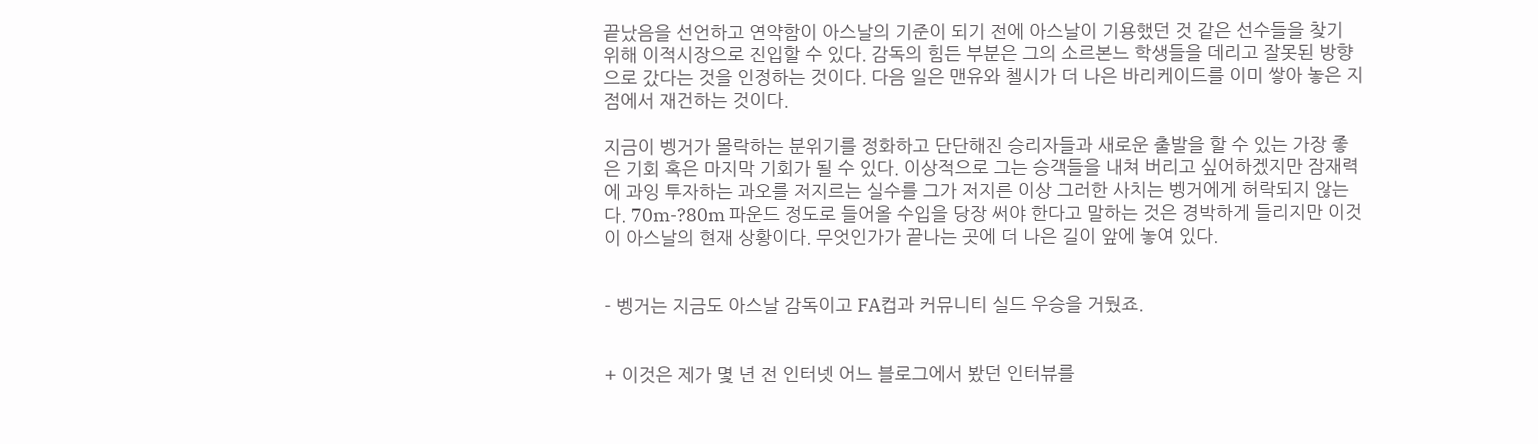끝났음을 선언하고 연약함이 아스날의 기준이 되기 전에 아스날이 기용했던 것 같은 선수들을 찾기 위해 이적시장으로 진입할 수 있다. 감독의 힘든 부분은 그의 소르본느 학생들을 데리고 잘못된 방향으로 갔다는 것을 인정하는 것이다. 다음 일은 맨유와 첼시가 더 나은 바리케이드를 이미 쌓아 놓은 지점에서 재건하는 것이다.

지금이 벵거가 몰락하는 분위기를 정화하고 단단해진 승리자들과 새로운 출발을 할 수 있는 가장 좋은 기회 혹은 마지막 기회가 될 수 있다. 이상적으로 그는 승객들을 내쳐 버리고 싶어하겠지만 잠재력에 과잉 투자하는 과오를 저지르는 실수를 그가 저지른 이상 그러한 사치는 벵거에게 허락되지 않는다. 70m-?80m 파운드 정도로 들어올 수입을 당장 써야 한다고 말하는 것은 경박하게 들리지만 이것이 아스날의 현재 상황이다. 무엇인가가 끝나는 곳에 더 나은 길이 앞에 놓여 있다.


- 벵거는 지금도 아스날 감독이고 FA컵과 커뮤니티 실드 우승을 거뒀죠.


+ 이것은 제가 몇 년 전 인터넷 어느 블로그에서 봤던 인터뷰를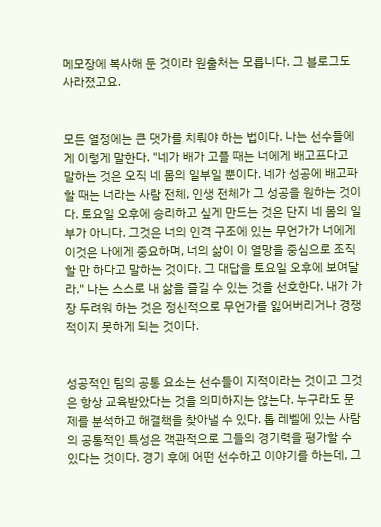메모장에 복사해 둔 것이라 원출처는 모릅니다. 그 블로그도 사라졌고요.


모든 열정에는 큰 댓가를 치뤄야 하는 법이다. 나는 선수들에게 이렇게 말한다. "네가 배가 고플 때는 너에게 배고프다고 말하는 것은 오직 네 몸의 일부일 뿐이다. 네가 성공에 배고파 할 때는 너라는 사람 전체, 인생 전체가 그 성공을 원하는 것이다. 토요일 오후에 승리하고 싶게 만드는 것은 단지 네 몸의 일부가 아니다. 그것은 너의 인격 구조에 있는 무언가가 너에게 이것은 나에게 중요하며, 너의 삶이 이 열망을 중심으로 조직할 만 하다고 말하는 것이다. 그 대답을 토요일 오후에 보여달라." 나는 스스로 내 삶을 즐길 수 있는 것을 선호한다. 내가 가장 두려워 하는 것은 정신적으로 무언가를 잃어버리거나 경쟁적이지 못하게 되는 것이다.


성공적인 팀의 공통 요소는 선수들이 지적이라는 것이고 그것은 항상 교육받았다는 것을 의미하지는 않는다. 누구라도 문제를 분석하고 해결책을 찾아낼 수 있다. 톱 레벨에 있는 사람의 공통적인 특성은 객관적으로 그들의 경기력을 평가할 수 있다는 것이다. 경기 후에 어떤 선수하고 이야기를 하는데, 그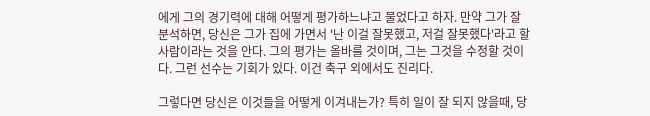에게 그의 경기력에 대해 어떻게 평가하느냐고 물었다고 하자. 만약 그가 잘 분석하면, 당신은 그가 집에 가면서 '난 이걸 잘못했고, 저걸 잘못했다'라고 할 사람이라는 것을 안다. 그의 평가는 올바를 것이며, 그는 그것을 수정할 것이다. 그런 선수는 기회가 있다. 이건 축구 외에서도 진리다.

그렇다면 당신은 이것들을 어떻게 이겨내는가? 특히 일이 잘 되지 않을때, 당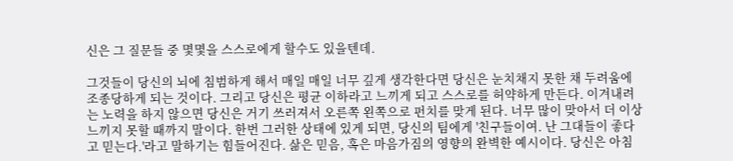신은 그 질문들 중 몇몇을 스스로에게 할수도 있을텐데.

그것들이 당신의 뇌에 침범하게 해서 매일 매일 너무 깊게 생각한다면 당신은 눈치채지 못한 채 두려움에 조종당하게 되는 것이다. 그리고 당신은 평균 이하라고 느끼게 되고 스스로를 허약하게 만든다. 이겨내려는 노력을 하지 않으면 당신은 거기 쓰러져서 오른쪽 왼쪽으로 펀치를 맞게 된다. 너무 많이 맞아서 더 이상 느끼지 못할 때까지 말이다. 한번 그러한 상태에 있게 되면, 당신의 팀에게 '친구들이여. 난 그대들이 좋다고 믿는다.'라고 말하기는 힘들어진다. 삶은 믿음, 혹은 마음가짐의 영향의 완벽한 예시이다. 당신은 아침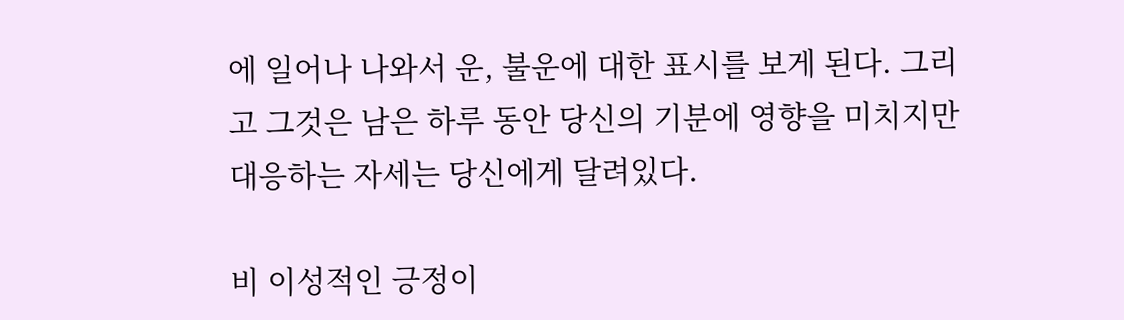에 일어나 나와서 운, 불운에 대한 표시를 보게 된다. 그리고 그것은 남은 하루 동안 당신의 기분에 영향을 미치지만 대응하는 자세는 당신에게 달려있다.

비 이성적인 긍정이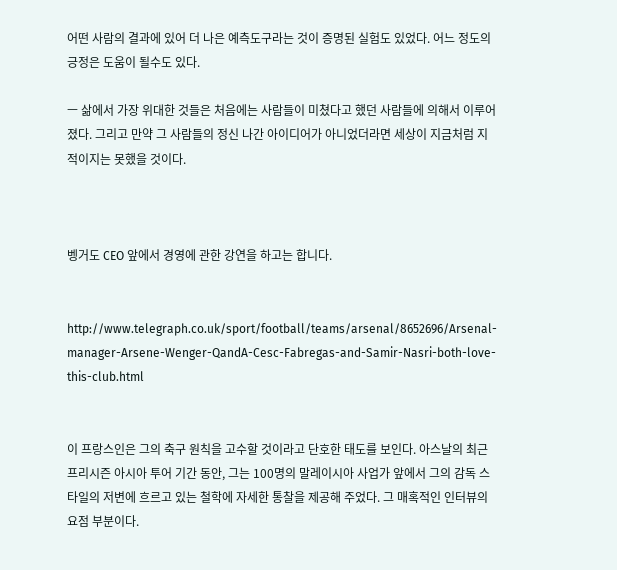어떤 사람의 결과에 있어 더 나은 예측도구라는 것이 증명된 실험도 있었다. 어느 정도의 긍정은 도움이 될수도 있다.

ㅡ 삶에서 가장 위대한 것들은 처음에는 사람들이 미쳤다고 했던 사람들에 의해서 이루어졌다. 그리고 만약 그 사람들의 정신 나간 아이디어가 아니었더라면 세상이 지금처럼 지적이지는 못했을 것이다.



벵거도 CEO 앞에서 경영에 관한 강연을 하고는 합니다.


http://www.telegraph.co.uk/sport/football/teams/arsenal/8652696/Arsenal-manager-Arsene-Wenger-QandA-Cesc-Fabregas-and-Samir-Nasri-both-love-this-club.html


이 프랑스인은 그의 축구 원칙을 고수할 것이라고 단호한 태도를 보인다. 아스날의 최근 프리시즌 아시아 투어 기간 동안, 그는 100명의 말레이시아 사업가 앞에서 그의 감독 스타일의 저변에 흐르고 있는 철학에 자세한 통찰을 제공해 주었다. 그 매혹적인 인터뷰의 요점 부분이다.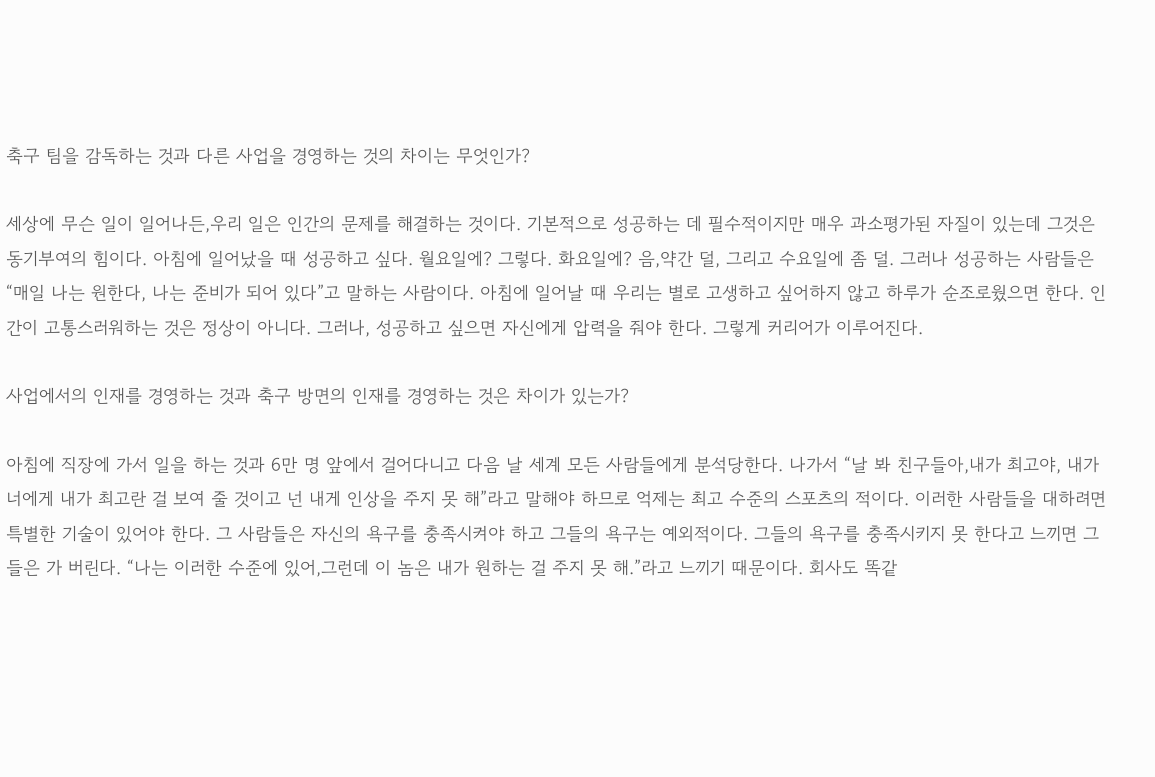축구 팀을 감독하는 것과 다른 사업을 경영하는 것의 차이는 무엇인가?

세상에 무슨 일이 일어나든,우리 일은 인간의 문제를 해결하는 것이다. 기본적으로 성공하는 데 필수적이지만 매우 과소평가된 자질이 있는데 그것은 동기부여의 힘이다. 아침에 일어났을 때 성공하고 싶다. 월요일에? 그렇다. 화요일에? 음,약간 덜, 그리고 수요일에 좀 덜. 그러나 성공하는 사람들은 “매일 나는 원한다, 나는 준비가 되어 있다”고 말하는 사람이다. 아침에 일어날 때 우리는 별로 고생하고 싶어하지 않고 하루가 순조로웠으면 한다. 인간이 고통스러워하는 것은 정상이 아니다. 그러나, 성공하고 싶으면 자신에게 압력을 줘야 한다. 그렇게 커리어가 이루어진다.

사업에서의 인재를 경영하는 것과 축구 방면의 인재를 경영하는 것은 차이가 있는가?

아침에 직장에 가서 일을 하는 것과 6만 명 앞에서 걸어다니고 다음 날 세계 모든 사람들에게 분석당한다. 나가서 “날 봐 친구들아,내가 최고야, 내가 너에게 내가 최고란 걸 보여 줄 것이고 넌 내게 인상을 주지 못 해”라고 말해야 하므로 억제는 최고 수준의 스포츠의 적이다. 이러한 사람들을 대하려면 특별한 기술이 있어야 한다. 그 사람들은 자신의 욕구를 충족시켜야 하고 그들의 욕구는 예외적이다. 그들의 욕구를 충족시키지 못 한다고 느끼면 그들은 가 버린다. “나는 이러한 수준에 있어,그런데 이 놈은 내가 원하는 걸 주지 못 해.”라고 느끼기 때문이다. 회사도 똑같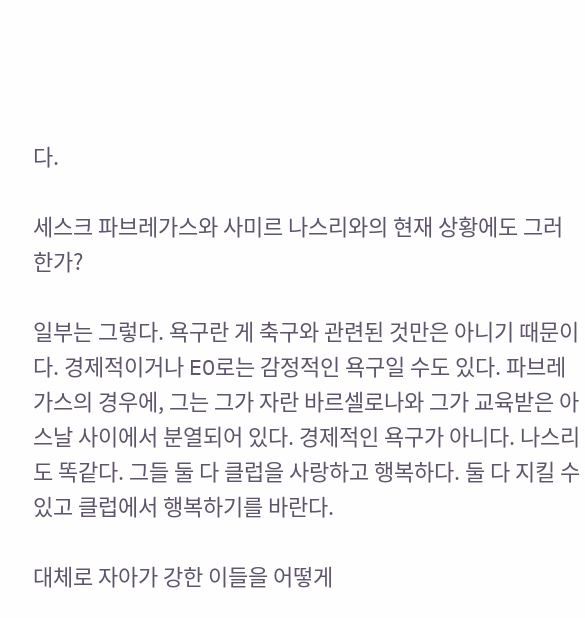다.

세스크 파브레가스와 사미르 나스리와의 현재 상황에도 그러한가?

일부는 그렇다. 욕구란 게 축구와 관련된 것만은 아니기 때문이다. 경제적이거나 EO로는 감정적인 욕구일 수도 있다. 파브레가스의 경우에, 그는 그가 자란 바르셀로나와 그가 교육받은 아스날 사이에서 분열되어 있다. 경제적인 욕구가 아니다. 나스리도 똑같다. 그들 둘 다 클럽을 사랑하고 행복하다. 둘 다 지킬 수 있고 클럽에서 행복하기를 바란다.

대체로 자아가 강한 이들을 어떻게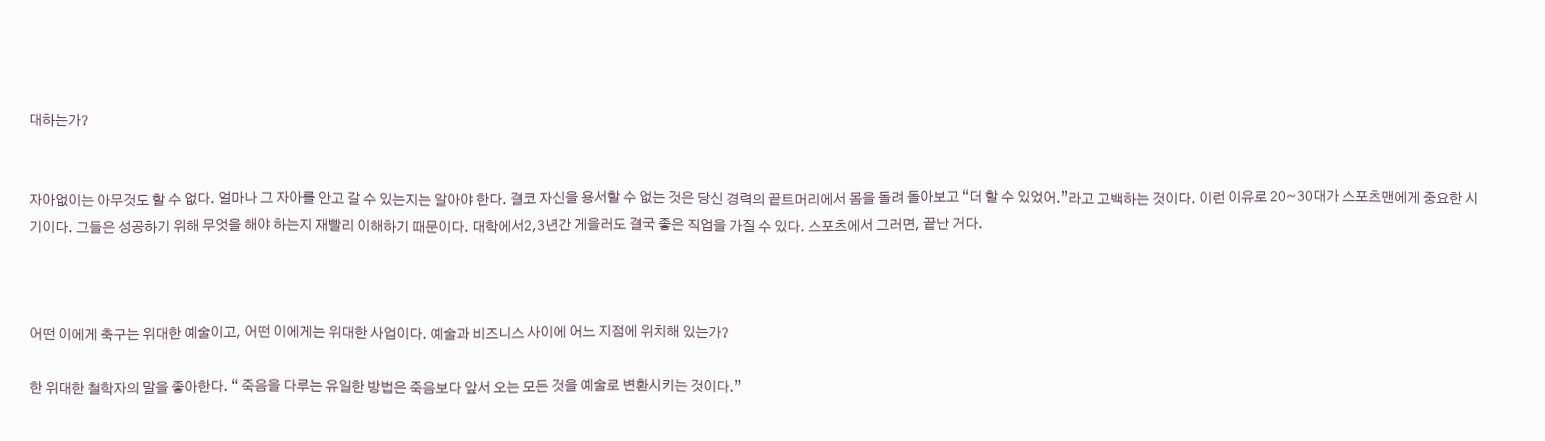대하는가?


자아없이는 아무것도 할 수 없다. 얼마나 그 자아를 안고 갈 수 있는지는 알아야 한다. 결코 자신을 용서할 수 없는 것은 당신 경력의 끝트머리에서 몸을 돌려 돌아보고 “더 할 수 있었어.”라고 고백하는 것이다. 이런 이유로 20~30대가 스포츠맨에게 중요한 시기이다. 그들은 성공하기 위해 무엇을 해야 하는지 재빨리 이해하기 때문이다. 대학에서2,3년간 게을러도 결국 좋은 직업을 가질 수 있다. 스포츠에서 그러면, 끝난 거다.



어떤 이에게 축구는 위대한 예술이고, 어떤 이에게는 위대한 사업이다. 예술과 비즈니스 사이에 어느 지점에 위치해 있는가?

한 위대한 철학자의 말을 좋아한다. “ 죽음을 다루는 유일한 방법은 죽음보다 앞서 오는 모든 것을 예술로 변환시키는 것이다.”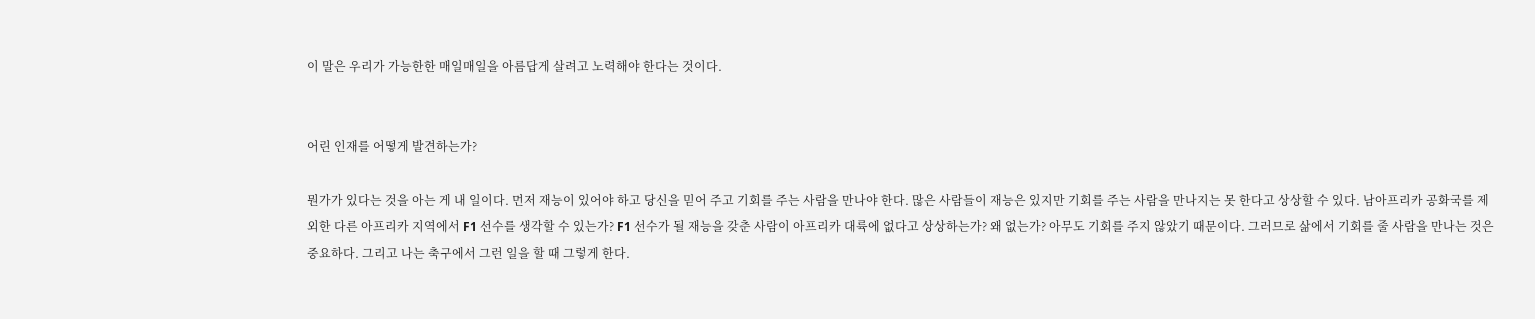이 말은 우리가 가능한한 매일매일을 아름답게 살려고 노력해야 한다는 것이다.


어린 인재를 어떻게 발견하는가?

뭔가가 있다는 것을 아는 게 내 일이다. 먼저 재능이 있어야 하고 당신을 믿어 주고 기회를 주는 사람을 만나야 한다. 많은 사람들이 재능은 있지만 기회를 주는 사람을 만나지는 못 한다고 상상할 수 있다. 남아프리카 공화국를 제외한 다른 아프리카 지역에서 F1 선수를 생각할 수 있는가? F1 선수가 될 재능을 갖춘 사람이 아프리카 대륙에 없다고 상상하는가? 왜 없는가? 아무도 기회를 주지 않았기 때문이다. 그러므로 삶에서 기회를 줄 사람을 만나는 것은 중요하다. 그리고 나는 축구에서 그런 일을 할 때 그렇게 한다.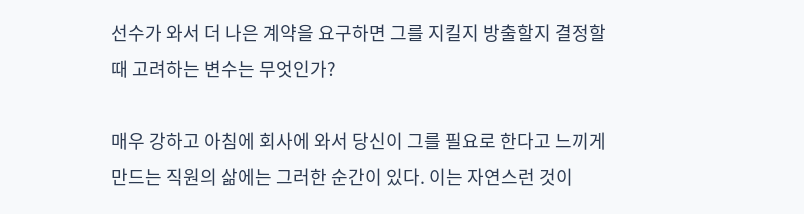선수가 와서 더 나은 계약을 요구하면 그를 지킬지 방출할지 결정할 때 고려하는 변수는 무엇인가?

매우 강하고 아침에 회사에 와서 당신이 그를 필요로 한다고 느끼게 만드는 직원의 삶에는 그러한 순간이 있다. 이는 자연스런 것이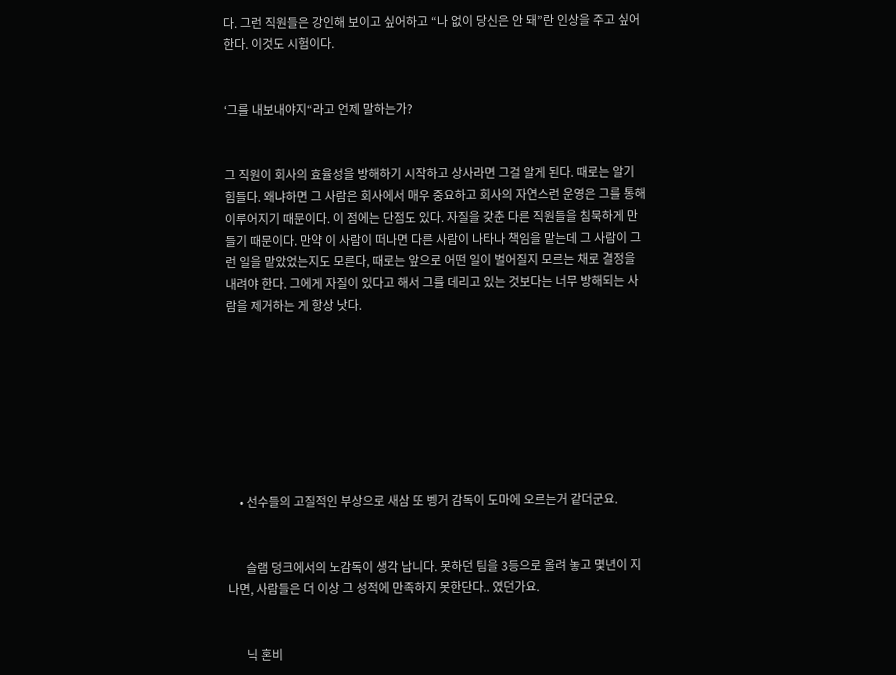다. 그런 직원들은 강인해 보이고 싶어하고 “나 없이 당신은 안 돼”란 인상을 주고 싶어한다. 이것도 시험이다.


‘그를 내보내야지“라고 언제 말하는가?


그 직원이 회사의 효율성을 방해하기 시작하고 상사라면 그걸 알게 된다. 때로는 알기 힘들다. 왜냐하면 그 사람은 회사에서 매우 중요하고 회사의 자연스런 운영은 그를 통해 이루어지기 때문이다. 이 점에는 단점도 있다. 자질을 갖춘 다른 직원들을 침묵하게 만들기 때문이다. 만약 이 사람이 떠나면 다른 사람이 나타나 책임을 맡는데 그 사람이 그런 일을 맡았었는지도 모른다, 때로는 앞으로 어떤 일이 벌어질지 모르는 채로 결정을 내려야 한다. 그에게 자질이 있다고 해서 그를 데리고 있는 것보다는 너무 방해되는 사람을 제거하는 게 항상 낫다.








    • 선수들의 고질적인 부상으로 새삼 또 벵거 감독이 도마에 오르는거 같더군요.


      슬램 덩크에서의 노감독이 생각 납니다. 못하던 팀을 3등으로 올려 놓고 몇년이 지나면, 사람들은 더 이상 그 성적에 만족하지 못한단다.. 였던가요.


      닉 혼비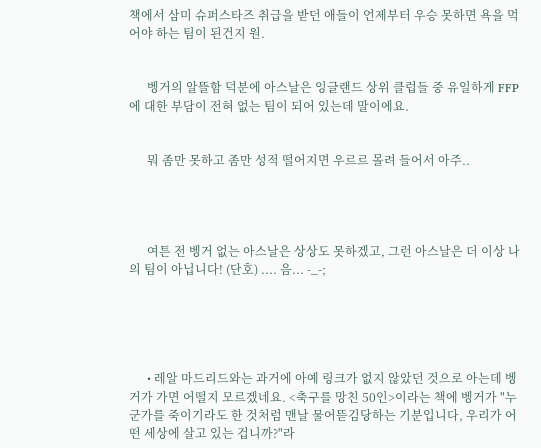책에서 삼미 슈퍼스타즈 취급을 받던 애들이 언제부터 우승 못하면 욕을 먹어야 하는 팀이 된건지 원.


      벵거의 알뜰함 덕분에 아스날은 잉글랜드 상위 클럽들 중 유일하게 FFP 에 대한 부담이 전혀 없는 팀이 되어 있는데 말이에요.


      뭐 좀만 못하고 좀만 성적 떨어지면 우르르 몰려 들어서 아주..




      여튼 전 벵거 없는 아스날은 상상도 못하겠고, 그런 아스날은 더 이상 나의 팀이 아닙니다! (단호) .... 음... -_-;





      • 레알 마드리드와는 과거에 아예 링크가 없지 않았던 것으로 아는데 벵거가 가면 어떨지 모르겠네요. <축구를 망친 50인>이라는 책에 벵거가 "누군가를 죽이기라도 한 것처럼 맨날 물어뜯김당하는 기분입니다, 우리가 어떤 세상에 살고 있는 겁니까?"라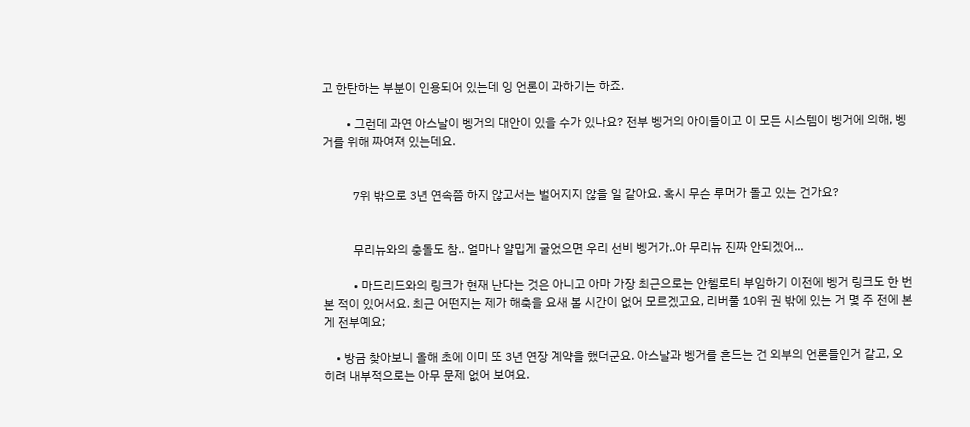고 한탄하는 부분이 인용되어 있는데 잉 언론이 과하기는 하죠.

        • 그런데 과연 아스날이 벵거의 대안이 있을 수가 있나요? 전부 벵거의 아이들이고 이 모든 시스템이 벵거에 의해, 벵거를 위해 짜여져 있는데요.


          7위 밖으로 3년 연속쯤 하지 않고서는 벌어지지 않을 일 같아요. 혹시 무슨 루머가 돌고 있는 건가요?


          무리뉴와의 충돌도 참.. 얼마나 얄밉게 굴었으면 우리 선비 벵거가..아 무리뉴 진짜 안되겠어...

          • 마드리드와의 링크가 현재 난다는 것은 아니고 아마 가장 최근으로는 안첼로티 부임하기 이전에 벵거 링크도 한 번 본 적이 있어서요. 최근 어떤지는 제가 해축을 요새 볼 시간이 없어 모르겠고요, 리버풀 10위 권 밖에 있는 거 몇 주 전에 본 게 전부예요;

    • 방금 찾아보니 올해 초에 이미 또 3년 연장 계약을 했더군요. 아스날과 벵거를 흔드는 건 외부의 언론들인거 같고, 오히려 내부적으로는 아무 문제 없어 보여요.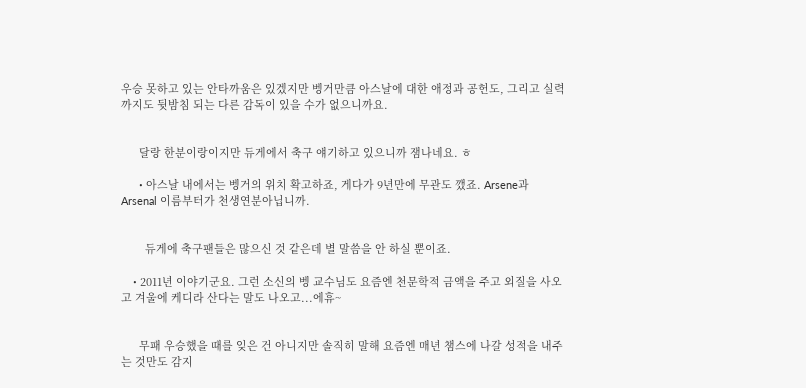우승 못하고 있는 안타까움은 있겠지만 벵거만큼 아스날에 대한 애정과 공헌도, 그리고 실력까지도 뒷밤침 되는 다른 감독이 있을 수가 없으니까요.


      달랑 한분이랑이지만 듀게에서 축구 얘기하고 있으니까 잼나네요. ㅎ

      • 아스날 내에서는 벵거의 위치 확고하죠, 게다가 9년만에 무관도 깼죠. Arsene과 Arsenal 이름부터가 천생연분아닙니까.


        듀게에 축구팬들은 많으신 것 같은데 별 말씀을 안 하실 뿐이죠.

    • 2011년 이야기군요. 그런 소신의 벵 교수님도 요즘엔 천문학적 금액을 주고 외질을 사오고 겨울에 케디라 산다는 말도 나오고...에휴~


      무패 우승했을 때를 잊은 건 아니지만 솔직히 말해 요즘엔 매년 챔스에 나갈 성적을 내주는 것만도 감지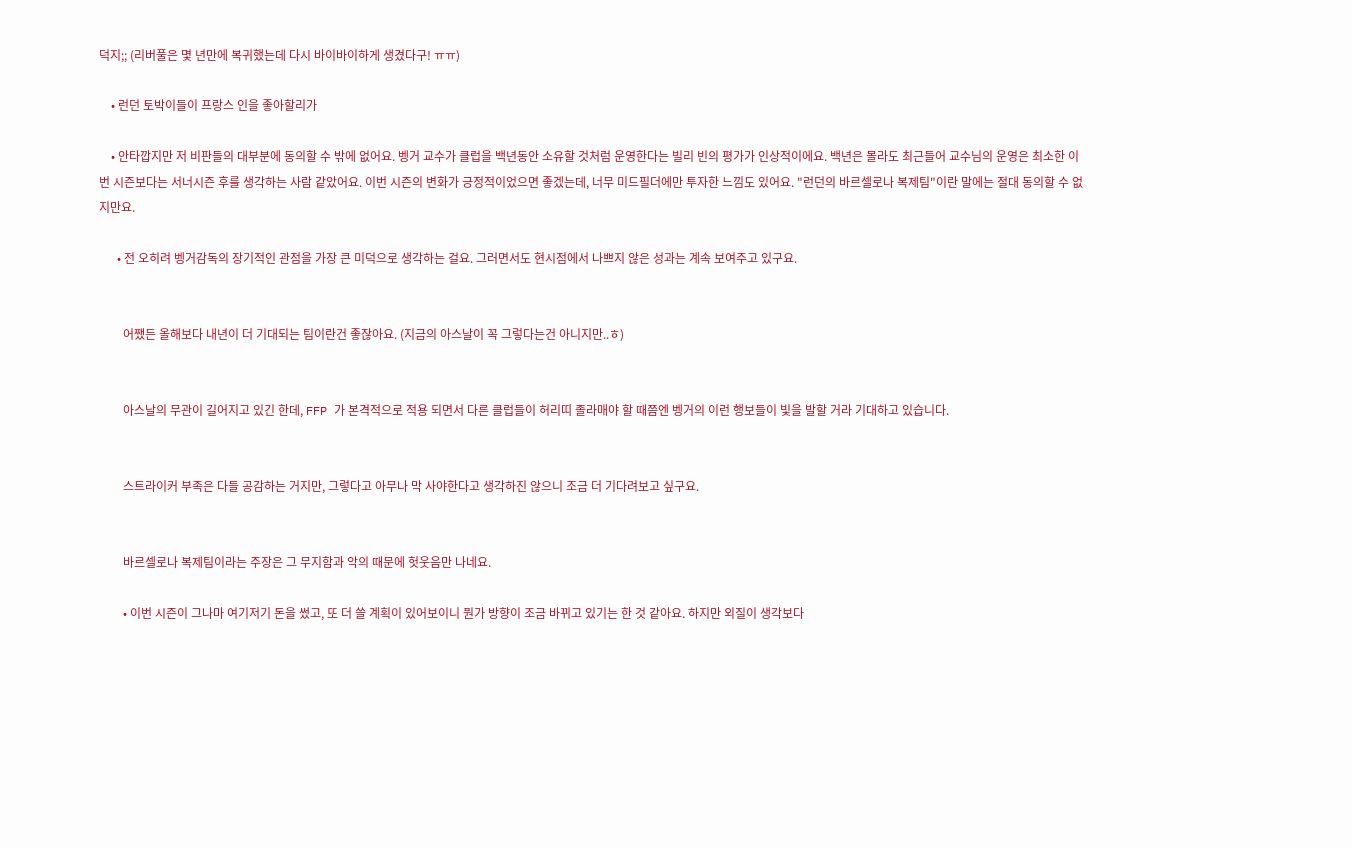덕지;; (리버풀은 몇 년만에 복귀했는데 다시 바이바이하게 생겼다구! ㅠㅠ)

    • 런던 토박이들이 프랑스 인을 좋아할리가

    • 안타깝지만 저 비판들의 대부분에 동의할 수 밖에 없어요. 벵거 교수가 클럽을 백년동안 소유할 것처럼 운영한다는 빌리 빈의 평가가 인상적이에요. 백년은 몰라도 최근들어 교수님의 운영은 최소한 이번 시즌보다는 서너시즌 후를 생각하는 사람 같았어요. 이번 시즌의 변화가 긍정적이었으면 좋겠는데, 너무 미드필더에만 투자한 느낌도 있어요. "런던의 바르셀로나 복제팀"이란 말에는 절대 동의할 수 없지만요.

      • 전 오히려 벵거감독의 장기적인 관점을 가장 큰 미덕으로 생각하는 걸요. 그러면서도 현시점에서 나쁘지 않은 성과는 계속 보여주고 있구요.


        어쨌든 올해보다 내년이 더 기대되는 팀이란건 좋잖아요. (지금의 아스날이 꼭 그렇다는건 아니지만..ㅎ)


        아스날의 무관이 길어지고 있긴 한데, FFP 가 본격적으로 적용 되면서 다른 클럽들이 허리띠 졸라매야 할 때쯤엔 벵거의 이런 행보들이 빛을 발할 거라 기대하고 있습니다.


        스트라이커 부족은 다들 공감하는 거지만, 그렇다고 아무나 막 사야한다고 생각하진 않으니 조금 더 기다려보고 싶구요.


        바르셀로나 복제팀이라는 주장은 그 무지함과 악의 때문에 헛웃음만 나네요.

        • 이번 시즌이 그나마 여기저기 돈을 썼고, 또 더 쓸 계획이 있어보이니 뭔가 방향이 조금 바뀌고 있기는 한 것 같아요. 하지만 외질이 생각보다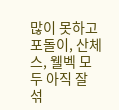많이 못하고 포돌이, 산체스, 웰벡 모두 아직 잘 섞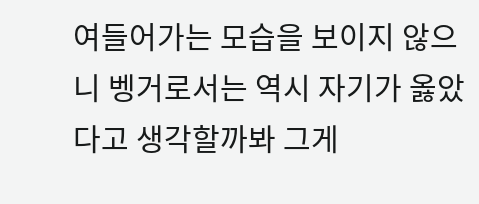여들어가는 모습을 보이지 않으니 벵거로서는 역시 자기가 옳았다고 생각할까봐 그게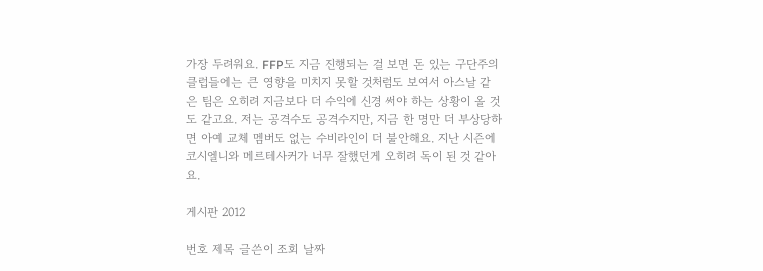가장 두려워요. FFP도 지금 진행되는 걸 보면 돈 있는 구단주의 클럽들에는 큰 영향을 미치지 못할 것처럼도 보여서 아스날 같은 팀은 오히려 지금보다 더 수익에 신경 써야 하는 상황이 올 것도 같고요. 저는 공격수도 공격수지만, 지금 한 명만 더 부상당하면 아예 교체 멤버도 없는 수비라인이 더 불안해요. 지난 시즌에 코시엘니와 메르테사커가 너무 잘했던게 오히려 독이 된 것 같아요.

게시판 2012

번호 제목 글쓴이 조회 날짜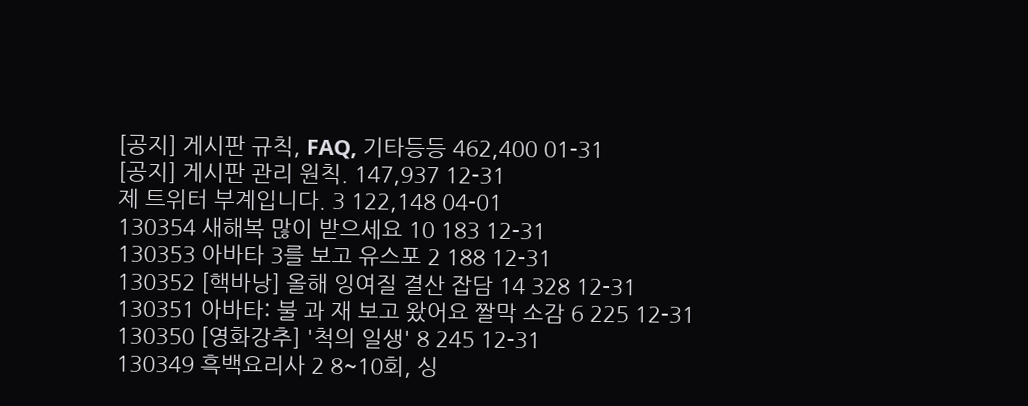[공지] 게시판 규칙, FAQ, 기타등등 462,400 01-31
[공지] 게시판 관리 원칙. 147,937 12-31
제 트위터 부계입니다. 3 122,148 04-01
130354 새해복 많이 받으세요 10 183 12-31
130353 아바타 3를 보고 유스포 2 188 12-31
130352 [핵바낭] 올해 잉여질 결산 잡담 14 328 12-31
130351 아바타: 불 과 재 보고 왔어요 짤막 소감 6 225 12-31
130350 [영화강추] '척의 일생' 8 245 12-31
130349 흑백요리사 2 8~10회, 싱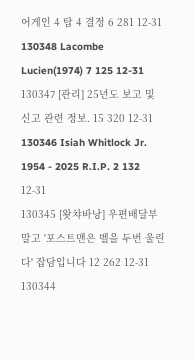어게인 4 탑 4 결정 6 281 12-31
130348 Lacombe Lucien(1974) 7 125 12-31
130347 [관리] 25년도 보고 및 신고 관련 정보. 15 320 12-31
130346 Isiah Whitlock Jr. 1954 - 2025 R.I.P. 2 132 12-31
130345 [왓챠바낭] 우편배달부 말고 '포스트맨은 벨을 두번 울린다' 잡담입니다 12 262 12-31
130344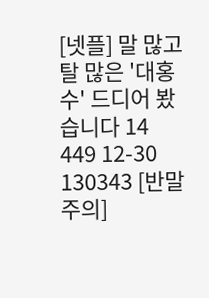[넷플] 말 많고 탈 많은 '대홍수' 드디어 봤습니다 14 449 12-30
130343 [반말주의]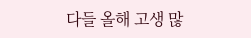다들 올해 고생 많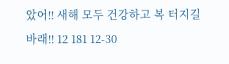았어!! 새해 모두 건강하고 복 터지길 바래!! 12 181 12-30